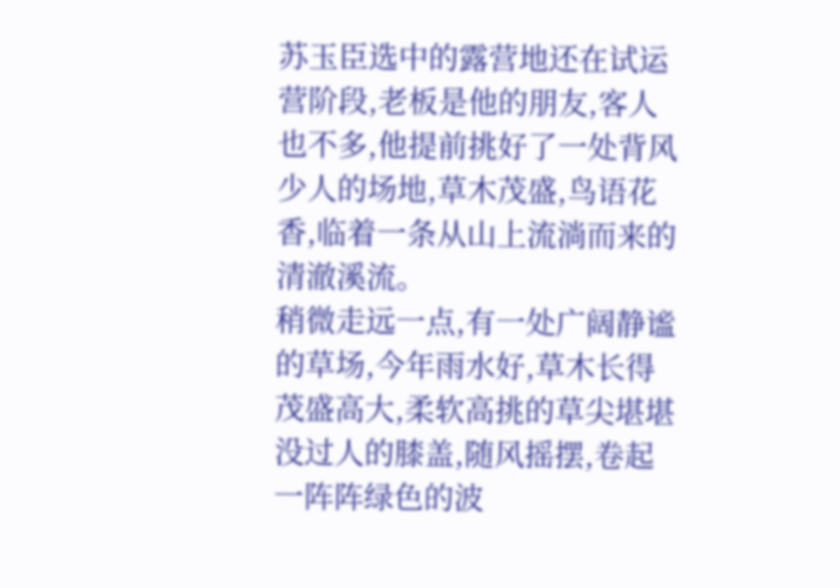苏玉臣选中的露营地还在试运营阶段,老板是他的朋友,客人也不多,他提前挑好了一处背风少人的场地,草木茂盛,鸟语花香,临着一条从山上流淌而来的清澈溪流。
稍微走远一点,有一处广阔静谧的草场,今年雨水好,草木长得茂盛高大,柔软高挑的草尖堪堪没过人的膝盖,随风摇摆,卷起一阵阵绿色的波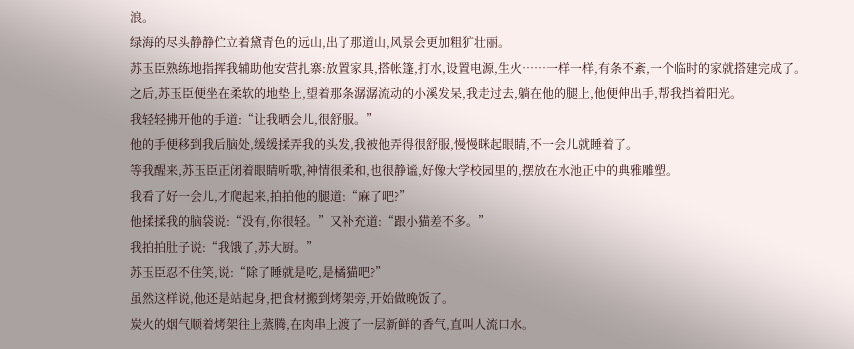浪。
绿海的尽头静静伫立着黛青色的远山,出了那道山,风景会更加粗犷壮丽。
苏玉臣熟练地指挥我辅助他安营扎寨:放置家具,搭帐篷,打水,设置电源,生火……一样一样,有条不紊,一个临时的家就搭建完成了。
之后,苏玉臣便坐在柔软的地垫上,望着那条潺潺流动的小溪发呆,我走过去,躺在他的腿上,他便伸出手,帮我挡着阳光。
我轻轻拂开他的手道:“让我晒会儿,很舒服。”
他的手便移到我后脑处,缓缓揉弄我的头发,我被他弄得很舒服,慢慢眯起眼睛,不一会儿就睡着了。
等我醒来,苏玉臣正闭着眼睛听歌,神情很柔和,也很静谧,好像大学校园里的,摆放在水池正中的典雅雕塑。
我看了好一会儿,才爬起来,拍拍他的腿道:“麻了吧?”
他揉揉我的脑袋说:“没有,你很轻。”又补充道:“跟小猫差不多。”
我拍拍肚子说:“我饿了,苏大厨。”
苏玉臣忍不住笑,说:“除了睡就是吃,是橘猫吧?”
虽然这样说,他还是站起身,把食材搬到烤架旁,开始做晚饭了。
炭火的烟气顺着烤架往上蒸腾,在肉串上渡了一层新鲜的香气,直叫人流口水。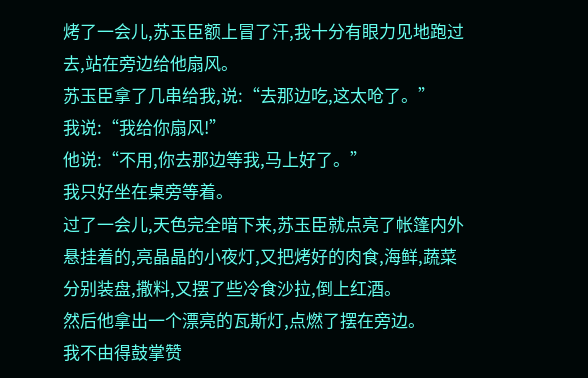烤了一会儿,苏玉臣额上冒了汗,我十分有眼力见地跑过去,站在旁边给他扇风。
苏玉臣拿了几串给我,说:“去那边吃,这太呛了。”
我说:“我给你扇风!”
他说:“不用,你去那边等我,马上好了。”
我只好坐在桌旁等着。
过了一会儿,天色完全暗下来,苏玉臣就点亮了帐篷内外悬挂着的,亮晶晶的小夜灯,又把烤好的肉食,海鲜,蔬菜分别装盘,撒料,又摆了些冷食沙拉,倒上红酒。
然后他拿出一个漂亮的瓦斯灯,点燃了摆在旁边。
我不由得鼓掌赞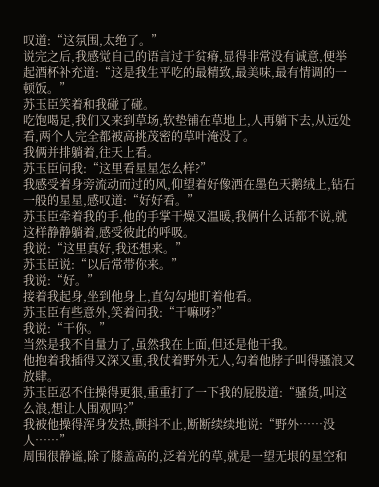叹道:“这氛围,太绝了。”
说完之后,我感觉自己的语言过于贫瘠,显得非常没有诚意,便举起酒杯补充道:“这是我生平吃的最精致,最美味,最有情调的一顿饭。”
苏玉臣笑着和我碰了碰。
吃饱喝足,我们又来到草场,软垫铺在草地上,人再躺下去,从远处看,两个人完全都被高挑茂密的草叶淹没了。
我俩并排躺着,往天上看。
苏玉臣问我:“这里看星星怎么样?”
我感受着身旁流动而过的风,仰望着好像洒在墨色天鹅绒上,钻石一般的星星,感叹道:“好好看。”
苏玉臣牵着我的手,他的手掌干燥又温暖,我俩什么话都不说,就这样静静躺着,感受彼此的呼吸。
我说:“这里真好,我还想来。”
苏玉臣说:“以后常带你来。”
我说:“好。”
接着我起身,坐到他身上,直勾勾地盯着他看。
苏玉臣有些意外,笑着问我:“干嘛呀?”
我说:“干你。”
当然是我不自量力了,虽然我在上面,但还是他干我。
他抱着我插得又深又重,我仗着野外无人,勾着他脖子叫得骚浪又放肆。
苏玉臣忍不住操得更狠,重重打了一下我的屁股道:“骚货,叫这么浪,想让人围观吗?”
我被他操得浑身发热,颤抖不止,断断续续地说:“野外……没人……”
周围很静谧,除了膝盖高的,泛着光的草,就是一望无垠的星空和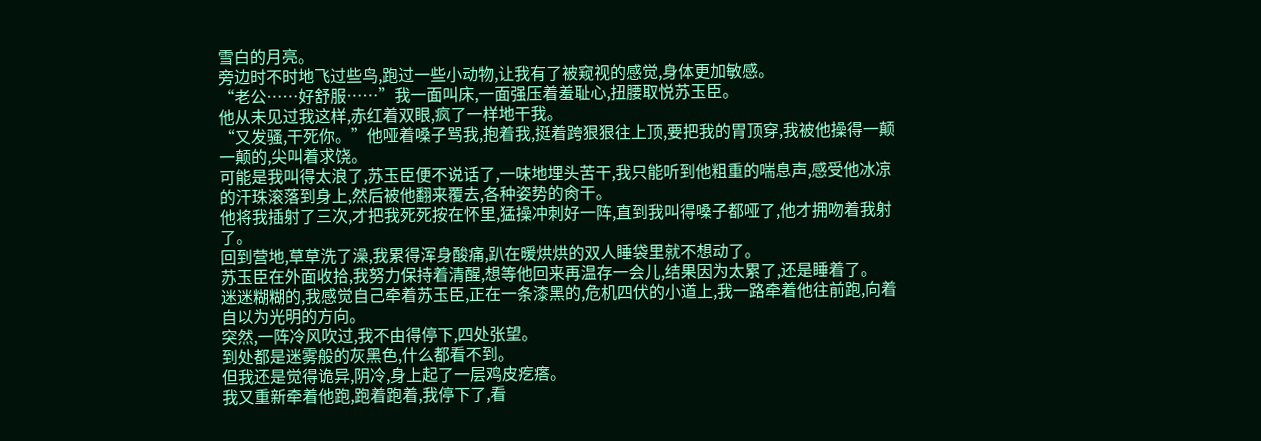雪白的月亮。
旁边时不时地飞过些鸟,跑过一些小动物,让我有了被窥视的感觉,身体更加敏感。
“老公……好舒服……”我一面叫床,一面强压着羞耻心,扭腰取悦苏玉臣。
他从未见过我这样,赤红着双眼,疯了一样地干我。
“又发骚,干死你。”他哑着嗓子骂我,抱着我,挺着跨狠狠往上顶,要把我的胃顶穿,我被他操得一颠一颠的,尖叫着求饶。
可能是我叫得太浪了,苏玉臣便不说话了,一味地埋头苦干,我只能听到他粗重的喘息声,感受他冰凉的汗珠滚落到身上,然后被他翻来覆去,各种姿势的肏干。
他将我插射了三次,才把我死死按在怀里,猛操冲刺好一阵,直到我叫得嗓子都哑了,他才拥吻着我射了。
回到营地,草草洗了澡,我累得浑身酸痛,趴在暖烘烘的双人睡袋里就不想动了。
苏玉臣在外面收拾,我努力保持着清醒,想等他回来再温存一会儿,结果因为太累了,还是睡着了。
迷迷糊糊的,我感觉自己牵着苏玉臣,正在一条漆黑的,危机四伏的小道上,我一路牵着他往前跑,向着自以为光明的方向。
突然,一阵冷风吹过,我不由得停下,四处张望。
到处都是迷雾般的灰黑色,什么都看不到。
但我还是觉得诡异,阴冷,身上起了一层鸡皮疙瘩。
我又重新牵着他跑,跑着跑着,我停下了,看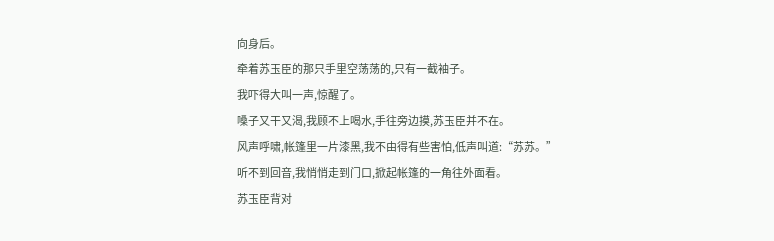向身后。
牵着苏玉臣的那只手里空荡荡的,只有一截袖子。
我吓得大叫一声,惊醒了。
嗓子又干又渴,我顾不上喝水,手往旁边摸,苏玉臣并不在。
风声呼啸,帐篷里一片漆黑,我不由得有些害怕,低声叫道:“苏苏。”
听不到回音,我悄悄走到门口,掀起帐篷的一角往外面看。
苏玉臣背对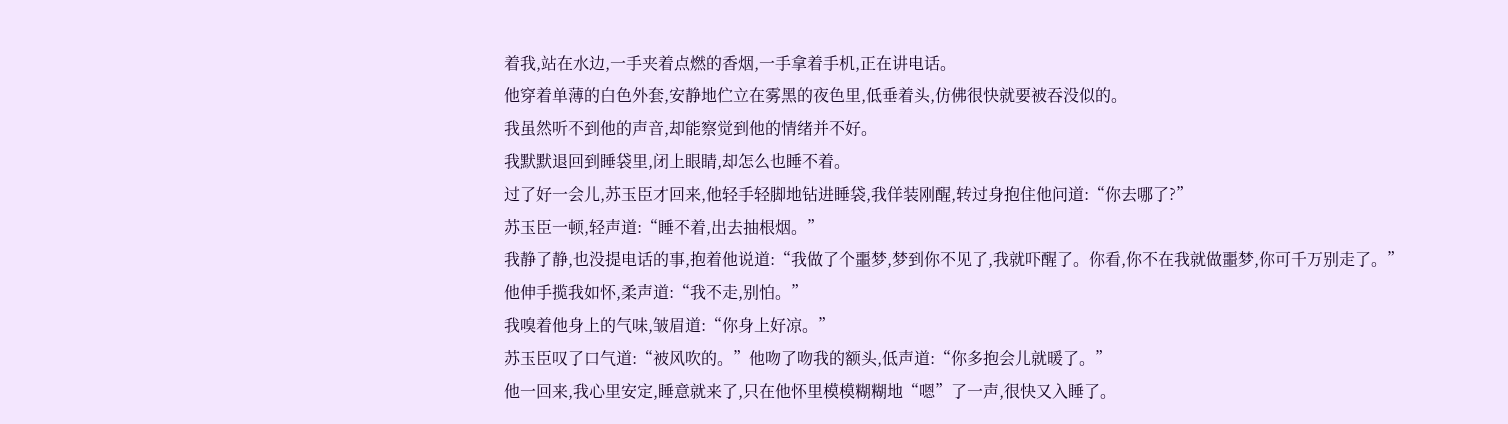着我,站在水边,一手夹着点燃的香烟,一手拿着手机,正在讲电话。
他穿着单薄的白色外套,安静地伫立在雾黑的夜色里,低垂着头,仿佛很快就要被吞没似的。
我虽然听不到他的声音,却能察觉到他的情绪并不好。
我默默退回到睡袋里,闭上眼睛,却怎么也睡不着。
过了好一会儿,苏玉臣才回来,他轻手轻脚地钻进睡袋,我佯装刚醒,转过身抱住他问道:“你去哪了?”
苏玉臣一顿,轻声道:“睡不着,出去抽根烟。”
我静了静,也没提电话的事,抱着他说道:“我做了个噩梦,梦到你不见了,我就吓醒了。你看,你不在我就做噩梦,你可千万别走了。”
他伸手揽我如怀,柔声道:“我不走,别怕。”
我嗅着他身上的气味,皱眉道:“你身上好凉。”
苏玉臣叹了口气道:“被风吹的。”他吻了吻我的额头,低声道:“你多抱会儿就暖了。”
他一回来,我心里安定,睡意就来了,只在他怀里模模糊糊地“嗯”了一声,很快又入睡了。